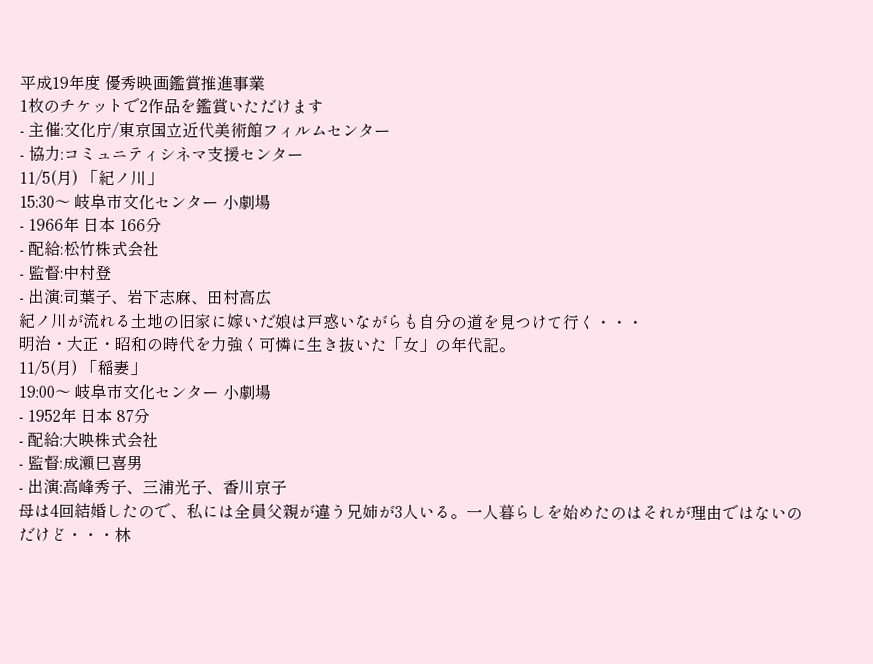平成19年度 優秀映画鑑賞推進事業
1枚のチケットで2作品を鑑賞いただけます
- 主催:文化庁/東京国立近代美術館フィルムセンター
- 協力:コミュニティシネマ支援センター
11/5(月) 「紀ノ川」
15:30〜 岐阜市文化センター 小劇場
- 1966年 日本 166分
- 配給:松竹株式会社
- 監督:中村登
- 出演:司葉子、岩下志麻、田村高広
紀ノ川が流れる土地の旧家に嫁いだ娘は戸惑いながらも自分の道を見つけて行く・・・
明治・大正・昭和の時代を力強く可憐に生き抜いた「女」の年代記。
11/5(月) 「稲妻」
19:00〜 岐阜市文化センター 小劇場
- 1952年 日本 87分
- 配給:大映株式会社
- 監督:成瀬巳喜男
- 出演:高峰秀子、三浦光子、香川京子
母は4回結婚したので、私には全員父親が違う兄姉が3人いる。一人暮らしを始めたのはそれが理由ではないのだけど・・・林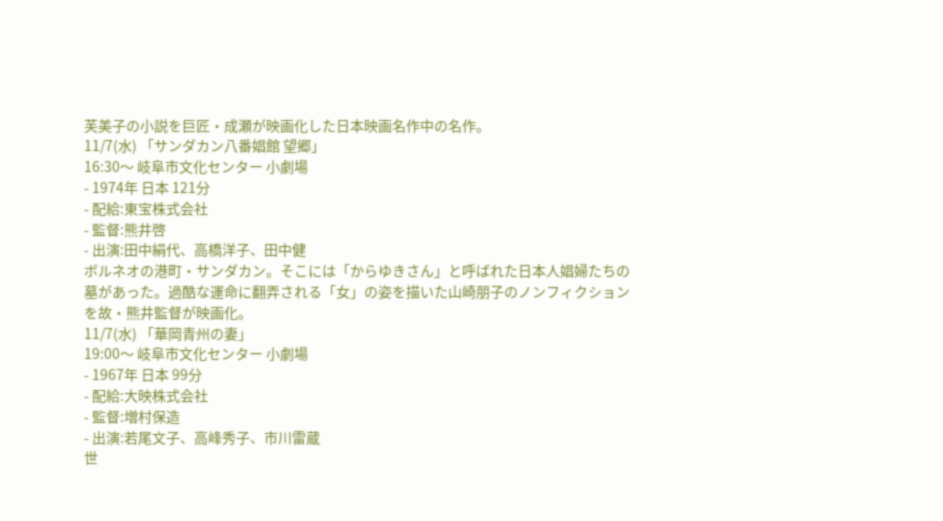芙美子の小説を巨匠・成瀬が映画化した日本映画名作中の名作。
11/7(水) 「サンダカン八番娼館 望郷」
16:30〜 岐阜市文化センター 小劇場
- 1974年 日本 121分
- 配給:東宝株式会社
- 監督:熊井啓
- 出演:田中絹代、高橋洋子、田中健
ボルネオの港町・サンダカン。そこには「からゆきさん」と呼ばれた日本人娼婦たちの墓があった。過酷な運命に翻弄される「女」の姿を描いた山崎朋子のノンフィクションを故・熊井監督が映画化。
11/7(水) 「華岡青州の妻」
19:00〜 岐阜市文化センター 小劇場
- 1967年 日本 99分
- 配給:大映株式会社
- 監督:増村保造
- 出演:若尾文子、高峰秀子、市川雷蔵
世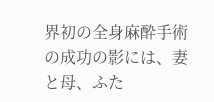界初の全身麻酔手術の成功の影には、妻と母、ふた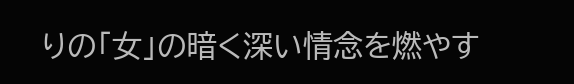りの「女」の暗く深い情念を燃やす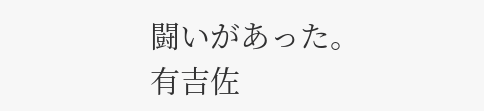闘いがあった。有吉佐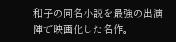和子の同名小説を最強の出演陣で映画化した名作。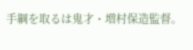手綱を取るは鬼才・増村保造監督。